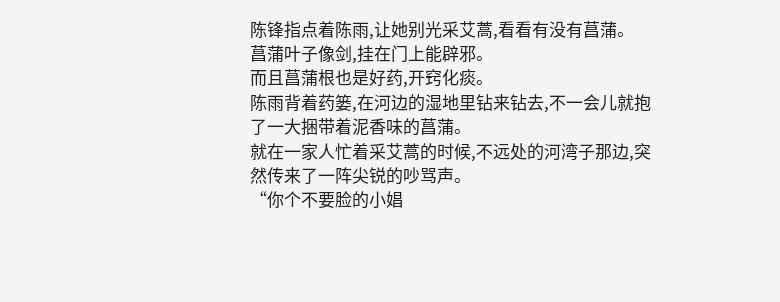陈锋指点着陈雨,让她别光采艾蒿,看看有没有菖蒲。
菖蒲叶子像剑,挂在门上能辟邪。
而且菖蒲根也是好药,开窍化痰。
陈雨背着药篓,在河边的湿地里钻来钻去,不一会儿就抱了一大捆带着泥香味的菖蒲。
就在一家人忙着采艾蒿的时候,不远处的河湾子那边,突然传来了一阵尖锐的吵骂声。
“你个不要脸的小娼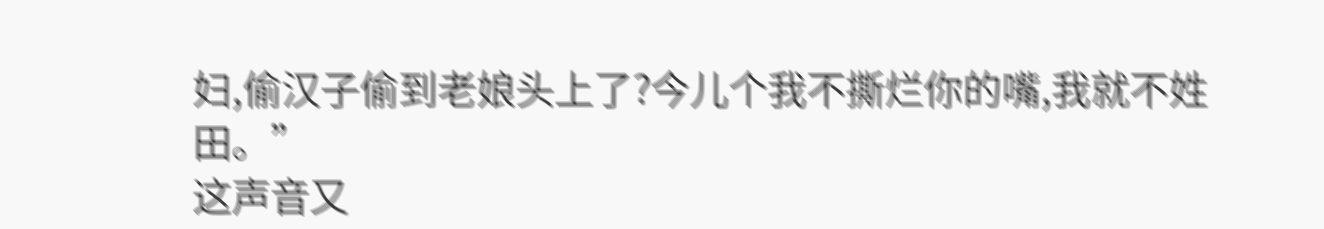妇,偷汉子偷到老娘头上了?今儿个我不撕烂你的嘴,我就不姓田。”
这声音又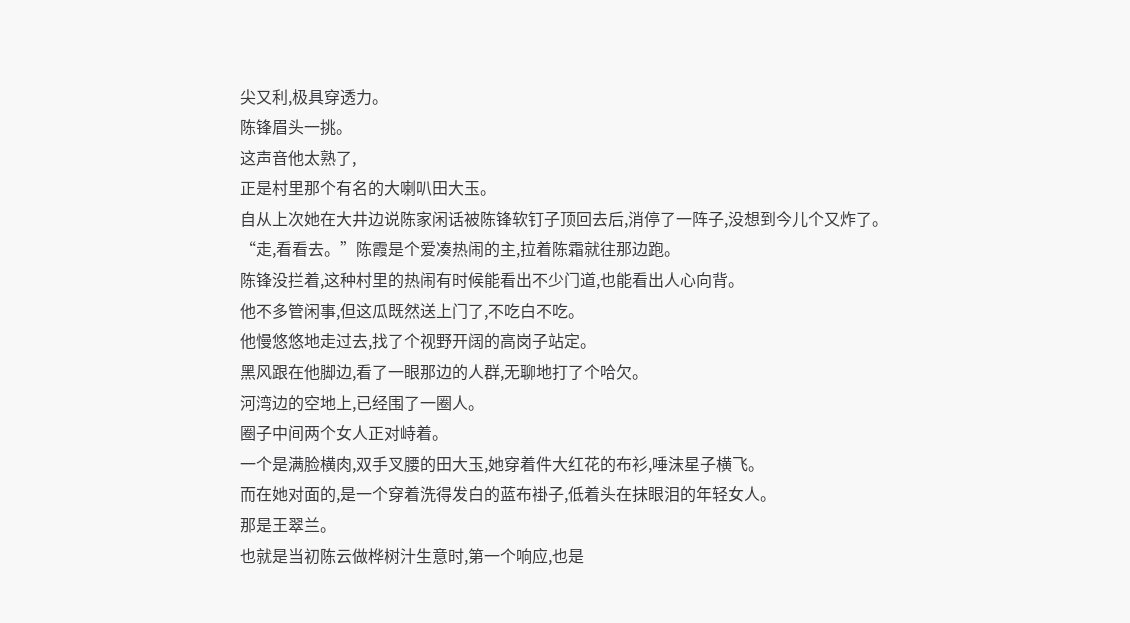尖又利,极具穿透力。
陈锋眉头一挑。
这声音他太熟了,
正是村里那个有名的大喇叭田大玉。
自从上次她在大井边说陈家闲话被陈锋软钉子顶回去后,消停了一阵子,没想到今儿个又炸了。
“走,看看去。”陈霞是个爱凑热闹的主,拉着陈霜就往那边跑。
陈锋没拦着,这种村里的热闹有时候能看出不少门道,也能看出人心向背。
他不多管闲事,但这瓜既然送上门了,不吃白不吃。
他慢悠悠地走过去,找了个视野开阔的高岗子站定。
黑风跟在他脚边,看了一眼那边的人群,无聊地打了个哈欠。
河湾边的空地上,已经围了一圈人。
圈子中间两个女人正对峙着。
一个是满脸横肉,双手叉腰的田大玉,她穿着件大红花的布衫,唾沫星子横飞。
而在她对面的,是一个穿着洗得发白的蓝布褂子,低着头在抹眼泪的年轻女人。
那是王翠兰。
也就是当初陈云做桦树汁生意时,第一个响应,也是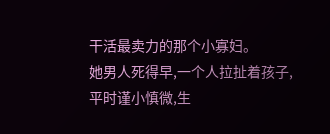干活最卖力的那个小寡妇。
她男人死得早,一个人拉扯着孩子,平时谨小慎微,生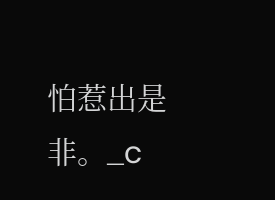怕惹出是非。_c